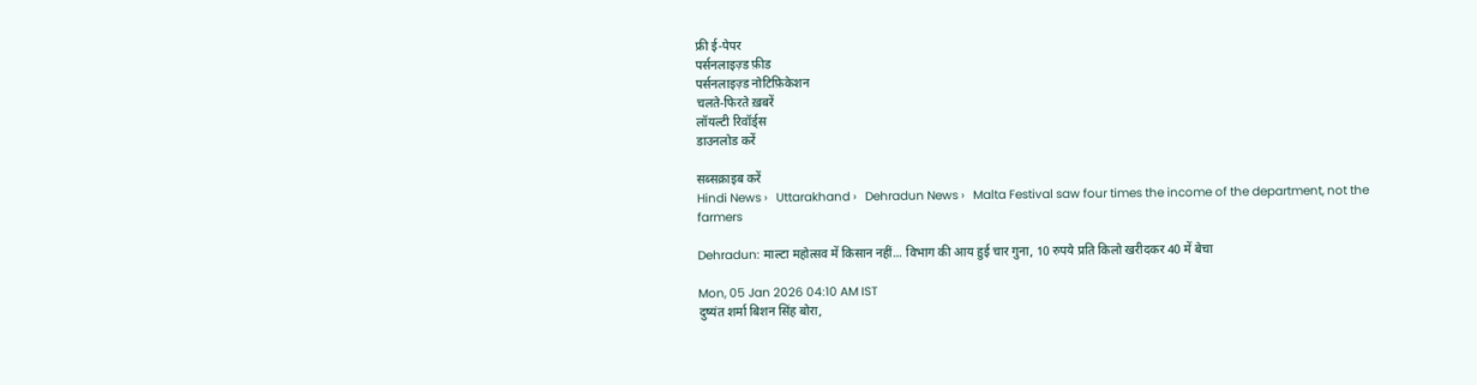फ्री ई-पेपर
पर्सनलाइज़्ड फ़ीड
पर्सनलाइज़्ड नोटिफ़िकेशन
चलते-फिरते ख़बरें
लॉयल्टी रिवॉर्ड्स
डाउनलोड करें

सब्सक्राइब करें
Hindi News ›   Uttarakhand ›   Dehradun News ›   Malta Festival saw four times the income of the department, not the farmers

Dehradun: माल्टा महोत्सव में किसान नहीं... विभाग की आय हुई चार गुना, 10 रुपये प्रति किलो खरीदकर 40 में बेचा

Mon, 05 Jan 2026 04:10 AM IST
दुष्यंत शर्मा बिशन सिंह बोरा,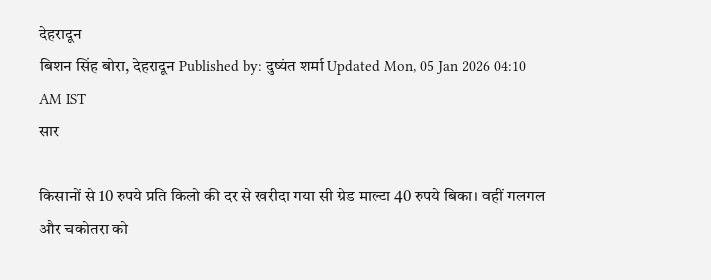देहरादून
बिशन सिंह बोरा, देहरादून Published by: दुष्यंत शर्मा Updated Mon, 05 Jan 2026 04:10 AM IST
सार

किसानों से 10 रुपये प्रति किलो की दर से खरीदा गया सी ग्रेड माल्टा 40 रुपये बिका। वहीं गलगल और चकोतरा को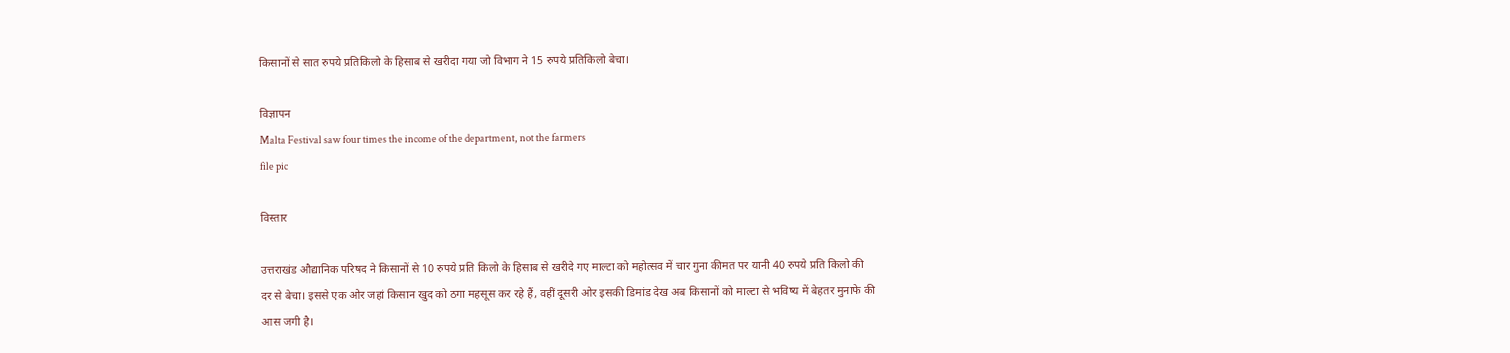किसानों से सात रुपये प्रतिकिलो के हिसाब से खरीदा गया जो विभाग ने 15 रुपये प्रतिकिलो बेचा।

विज्ञापन
Malta Festival saw four times the income of the department, not the farmers
file pic

विस्तार

उत्तराखंड औद्यानिक परिषद ने किसानों से 10 रुपये प्रति किलो के हिसाब से खरीदे गए माल्टा को महोत्सव में चार गुना कीमत पर यानी 40 रुपये प्रति किलो की दर से बेचा। इससे एक ओर जहां किसान खुद को ठगा महसूस कर रहे हैं, वहीं दूसरी ओर इसकी डिमांड देख अब किसानों को माल्टा से भविष्य में बेहतर मुनाफे की आस जगी है।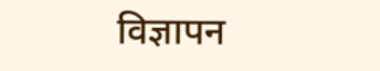विज्ञापन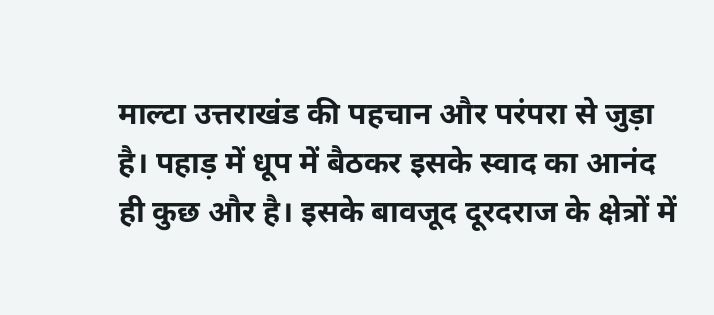माल्टा उत्तराखंड की पहचान और परंपरा से जुड़ा है। पहाड़ में धूप में बैठकर इसके स्वाद का आनंद ही कुछ और है। इसके बावजूद दूरदराज के क्षेत्रों में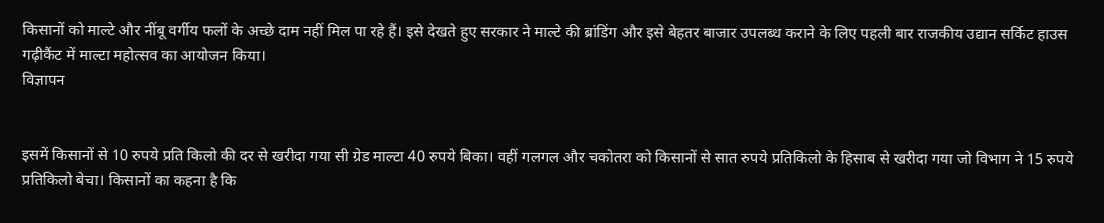किसानों को माल्टे और नींबू वर्गीय फलों के अच्छे दाम नहीं मिल पा रहे हैं। इसे देखते हुए सरकार ने माल्टे की ब्रांडिंग और इसे बेहतर बाजार उपलब्ध कराने के लिए पहली बार राजकीय उद्यान सर्किट हाउस गढ़ीकैंट में माल्टा महोत्सव का आयोजन किया।
विज्ञापन


इसमें किसानों से 10 रुपये प्रति किलो की दर से खरीदा गया सी ग्रेड माल्टा 40 रुपये बिका। वहीं गलगल और चकोतरा को किसानों से सात रुपये प्रतिकिलो के हिसाब से खरीदा गया जो विभाग ने 15 रुपये प्रतिकिलो बेचा। किसानों का कहना है कि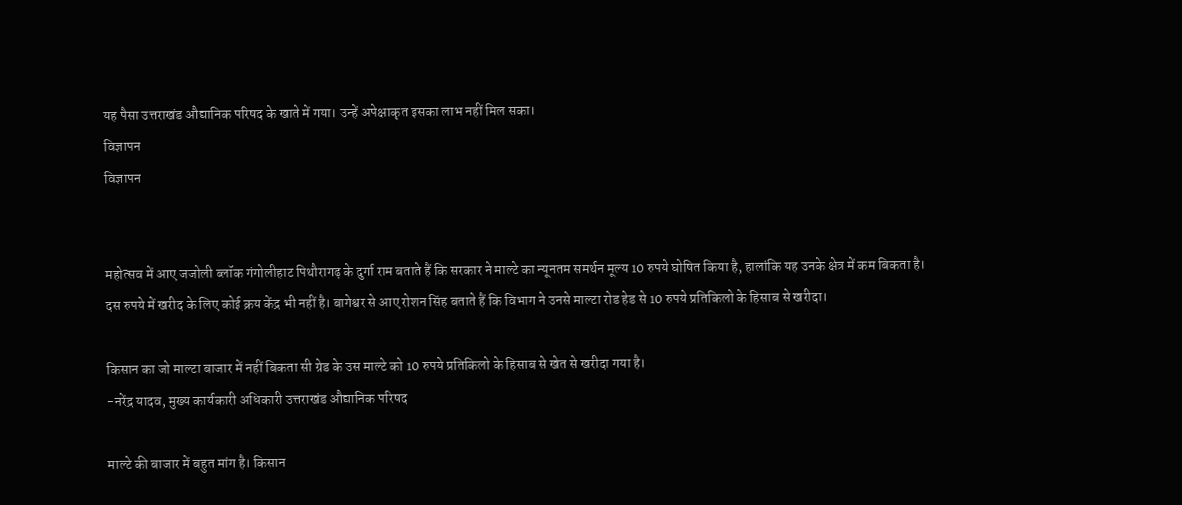यह पैसा उत्तराखंड औद्यानिक परिषद के खाते में गया। उन्हें अपेक्षाकृत इसका लाभ नहीं मिल सका।
विज्ञापन
विज्ञापन


महोत्सव में आए जजोली ब्लॉक गंगोलीहाट पिथौरागढ़ के दुर्गा राम बताते हैं कि सरकार ने माल्टे का न्यूनतम समर्थन मूल्य 10 रुपये घोषित किया है, हालांकि यह उनके क्षेत्र में कम बिकता है। दस रुपये में खरीद के लिए कोई क्रय केंद्र भी नहीं है। बागेश्वर से आए रोशन सिंह बताते हैं कि विभाग ने उनसे माल्टा रोड हेड से 10 रुपये प्रतिकिलो के हिसाब से खरीदा।

किसान का जो माल्टा बाजार में नहीं बिकता सी ग्रेड के उस माल्टे को 10 रुपये प्रतिकिलो के हिसाब से खेत से खरीदा गया है।
-नरेंद्र यादव, मुख्य कार्यकारी अधिकारी उत्तराखंड औद्यानिक परिषद

माल्टे की बाजार में बहुत मांग है। किसान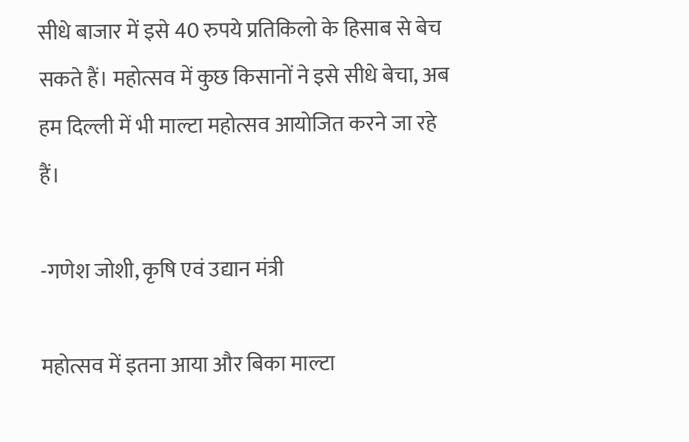सीधे बाजार में इसे 40 रुपये प्रतिकिलो के हिसाब से बेच सकते हैं। महोत्सव में कुछ किसानों ने इसे सीधे बेचा, अब हम दिल्ली में भी माल्टा महोत्सव आयोजित करने जा रहे हैं।

-गणेश जोशी, कृषि एवं उद्यान मंत्री

महोत्सव में इतना आया और बिका माल्टा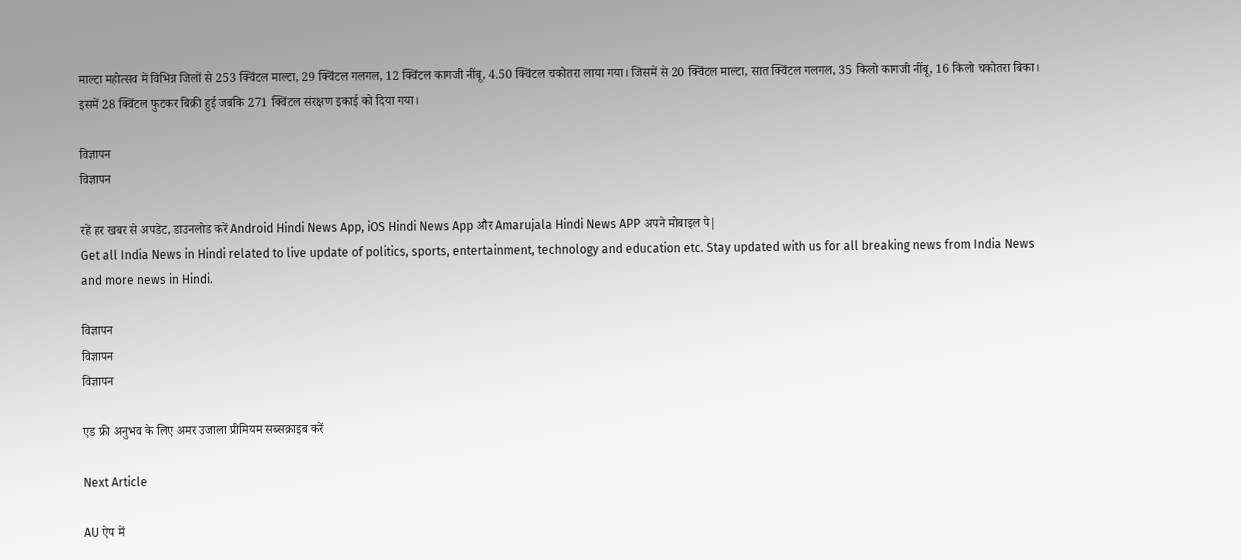माल्टा महोत्सव में विभिन्न जिलों से 253 क्विंटल माल्टा, 29 क्विंटल गलगल, 12 क्विंटल कागजी नींबू, 4.50 क्विंटल चकोतरा लाया गया। जिसमें से 20 क्विंटल माल्टा, सात क्विंटल गलगल, 35 किलो कागजी नींबू, 16 किलो चकोतरा बिका। इसमें 28 क्विंटल फुटकर बिक्री हुई जबकि 271 क्विंटल संरक्षण इकाई को दिया गया।

विज्ञापन
विज्ञापन

रहें हर खबर से अपडेट, डाउनलोड करें Android Hindi News App, iOS Hindi News App और Amarujala Hindi News APP अपने मोबाइल पे|
Get all India News in Hindi related to live update of politics, sports, entertainment, technology and education etc. Stay updated with us for all breaking news from India News and more news in Hindi.

विज्ञापन
विज्ञापन
विज्ञापन

एड फ्री अनुभव के लिए अमर उजाला प्रीमियम सब्सक्राइब करें

Next Article

AU ऐप में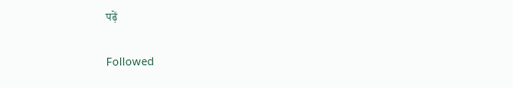पढ़ें

Followed